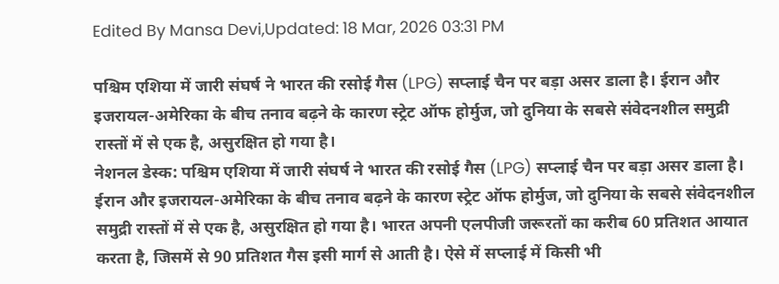Edited By Mansa Devi,Updated: 18 Mar, 2026 03:31 PM

पश्चिम एशिया में जारी संघर्ष ने भारत की रसोई गैस (LPG) सप्लाई चैन पर बड़ा असर डाला है। ईरान और इजरायल-अमेरिका के बीच तनाव बढ़ने के कारण स्ट्रेट ऑफ होर्मुज, जो दुनिया के सबसे संवेदनशील समुद्री रास्तों में से एक है, असुरक्षित हो गया है।
नेशनल डेस्क: पश्चिम एशिया में जारी संघर्ष ने भारत की रसोई गैस (LPG) सप्लाई चैन पर बड़ा असर डाला है। ईरान और इजरायल-अमेरिका के बीच तनाव बढ़ने के कारण स्ट्रेट ऑफ होर्मुज, जो दुनिया के सबसे संवेदनशील समुद्री रास्तों में से एक है, असुरक्षित हो गया है। भारत अपनी एलपीजी जरूरतों का करीब 60 प्रतिशत आयात करता है, जिसमें से 90 प्रतिशत गैस इसी मार्ग से आती है। ऐसे में सप्लाई में किसी भी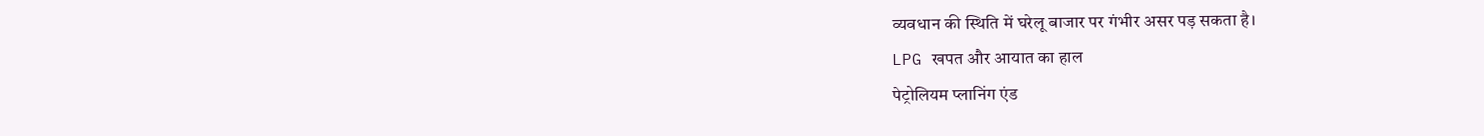व्यवधान की स्थिति में घरेलू बाजार पर गंभीर असर पड़ सकता है।
LPG खपत और आयात का हाल
पेट्रोलियम प्लानिंग एंड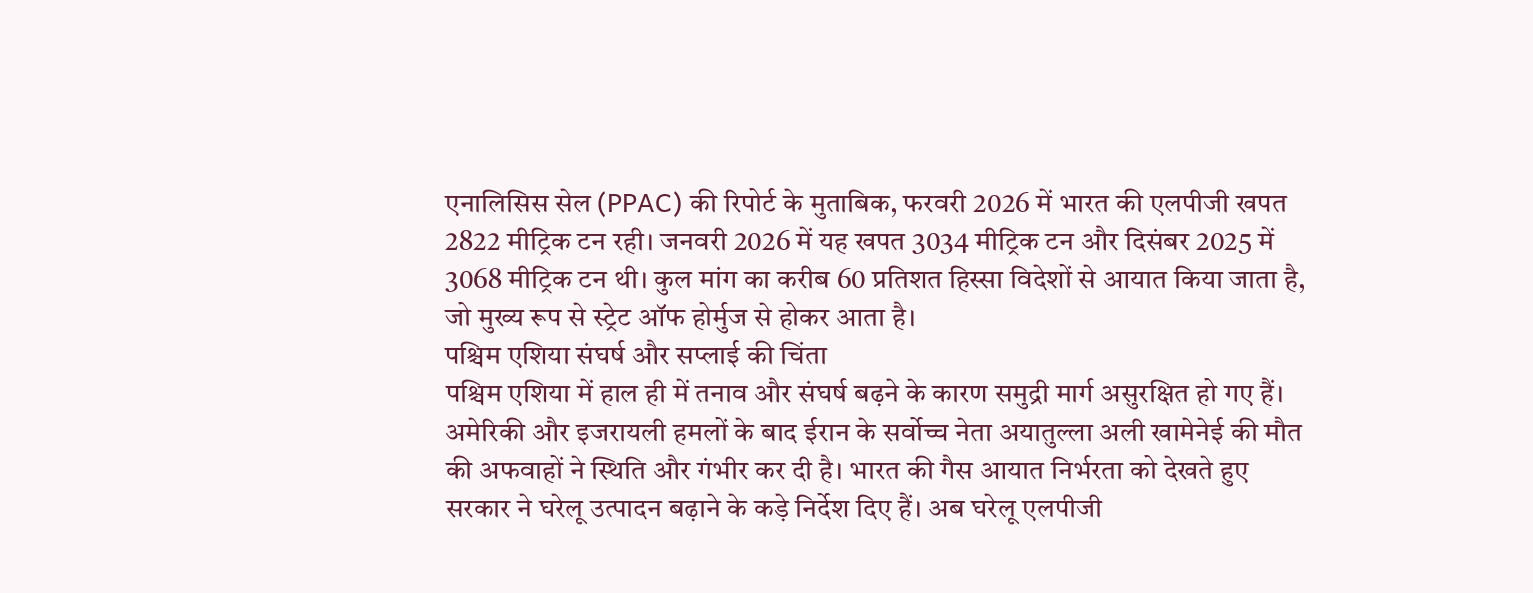एनालिसिस सेल (PPAC) की रिपोर्ट के मुताबिक, फरवरी 2026 में भारत की एलपीजी खपत 2822 मीट्रिक टन रही। जनवरी 2026 में यह खपत 3034 मीट्रिक टन और दिसंबर 2025 में 3068 मीट्रिक टन थी। कुल मांग का करीब 60 प्रतिशत हिस्सा विदेशों से आयात किया जाता है, जो मुख्य रूप से स्ट्रेट ऑफ होर्मुज से होकर आता है।
पश्चिम एशिया संघर्ष और सप्लाई की चिंता
पश्चिम एशिया में हाल ही में तनाव और संघर्ष बढ़ने के कारण समुद्री मार्ग असुरक्षित हो गए हैं। अमेरिकी और इजरायली हमलों के बाद ईरान के सर्वोच्च नेता अयातुल्ला अली खामेनेई की मौत की अफवाहों ने स्थिति और गंभीर कर दी है। भारत की गैस आयात निर्भरता को देखते हुए सरकार ने घरेलू उत्पादन बढ़ाने के कड़े निर्देश दिए हैं। अब घरेलू एलपीजी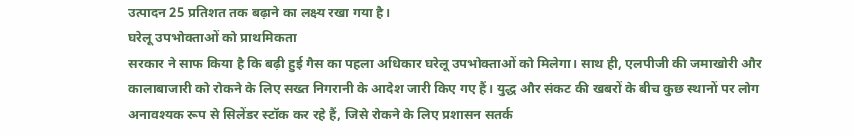उत्पादन 25 प्रतिशत तक बढ़ाने का लक्ष्य रखा गया है।
घरेलू उपभोक्ताओं को प्राथमिकता
सरकार ने साफ किया है कि बढ़ी हुई गैस का पहला अधिकार घरेलू उपभोक्ताओं को मिलेगा। साथ ही, एलपीजी की जमाखोरी और कालाबाजारी को रोकने के लिए सख्त निगरानी के आदेश जारी किए गए हैं। युद्ध और संकट की खबरों के बीच कुछ स्थानों पर लोग अनावश्यक रूप से सिलेंडर स्टॉक कर रहे हैं, जिसे रोकने के लिए प्रशासन सतर्क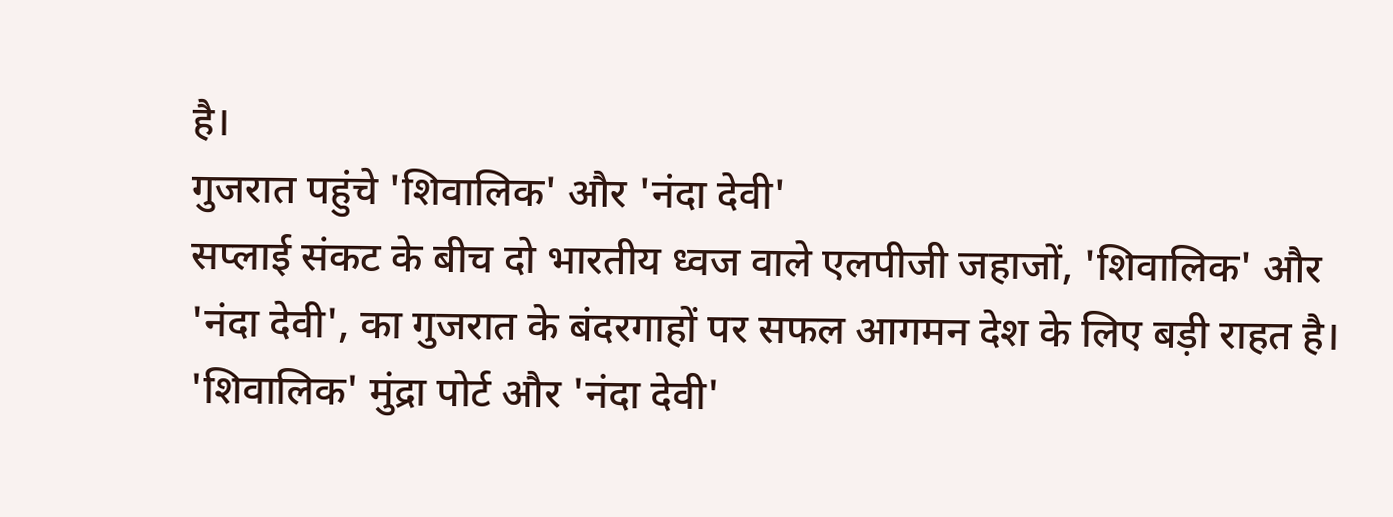है।
गुजरात पहुंचे 'शिवालिक' और 'नंदा देवी'
सप्लाई संकट के बीच दो भारतीय ध्वज वाले एलपीजी जहाजों, 'शिवालिक' और 'नंदा देवी', का गुजरात के बंदरगाहों पर सफल आगमन देश के लिए बड़ी राहत है। 'शिवालिक' मुंद्रा पोर्ट और 'नंदा देवी'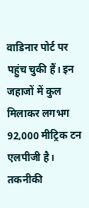वाडिनार पोर्ट पर पहुंच चुकी हैं। इन जहाजों में कुल मिलाकर लगभग 92,000 मीट्रिक टन एलपीजी है। तकनीकी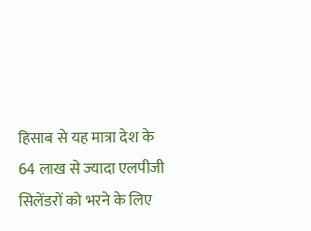हिसाब से यह मात्रा देश के 64 लाख से ज्यादा एलपीजी सिलेंडरों को भरने के लिए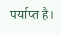पर्याप्त है।